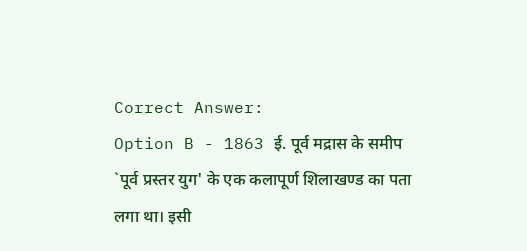Correct Answer:
Option B - 1863 ई. पूर्व मद्रास के समीप `पूर्व प्रस्तर युग' के एक कलापूर्ण शिलाखण्ड का पता लगा था। इसी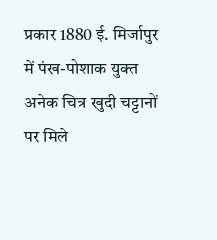प्रकार 1880 ई. मिर्जापुर में पंख-पोशाक युक्त अनेक चित्र खुदी चट्टानों पर मिले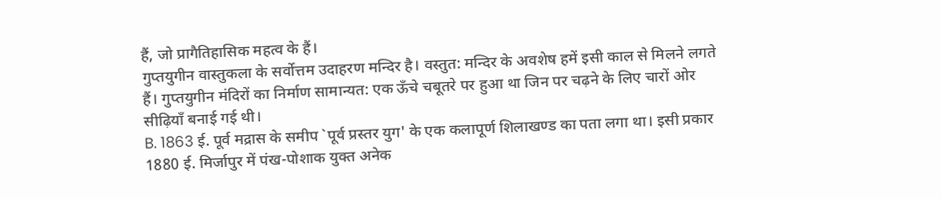हैं, जो प्रागैतिहासिक महत्व के हैं।
गुप्तयुगीन वास्तुकला के सर्वोत्तम उदाहरण मन्दिर है। वस्तुत: मन्दिर के अवशेष हमें इसी काल से मिलने लगते हैं। गुप्तयुगीन मंदिरों का निर्माण सामान्यत: एक ऊँचे चबूतरे पर हुआ था जिन पर चढ़ने के लिए चारों ओर सीढ़ियाँ बनाई गई थी।
B. 1863 ई. पूर्व मद्रास के समीप `पूर्व प्रस्तर युग' के एक कलापूर्ण शिलाखण्ड का पता लगा था। इसी प्रकार 1880 ई. मिर्जापुर में पंख-पोशाक युक्त अनेक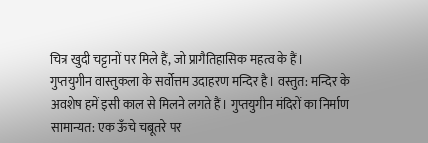चित्र खुदी चट्टानों पर मिले हैं, जो प्रागैतिहासिक महत्व के हैं।
गुप्तयुगीन वास्तुकला के सर्वोत्तम उदाहरण मन्दिर है। वस्तुत: मन्दिर के अवशेष हमें इसी काल से मिलने लगते हैं। गुप्तयुगीन मंदिरों का निर्माण सामान्यत: एक ऊँचे चबूतरे पर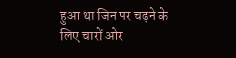हुआ था जिन पर चढ़ने के लिए चारों ओर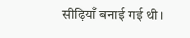सीढ़ियाँ बनाई गई थी।